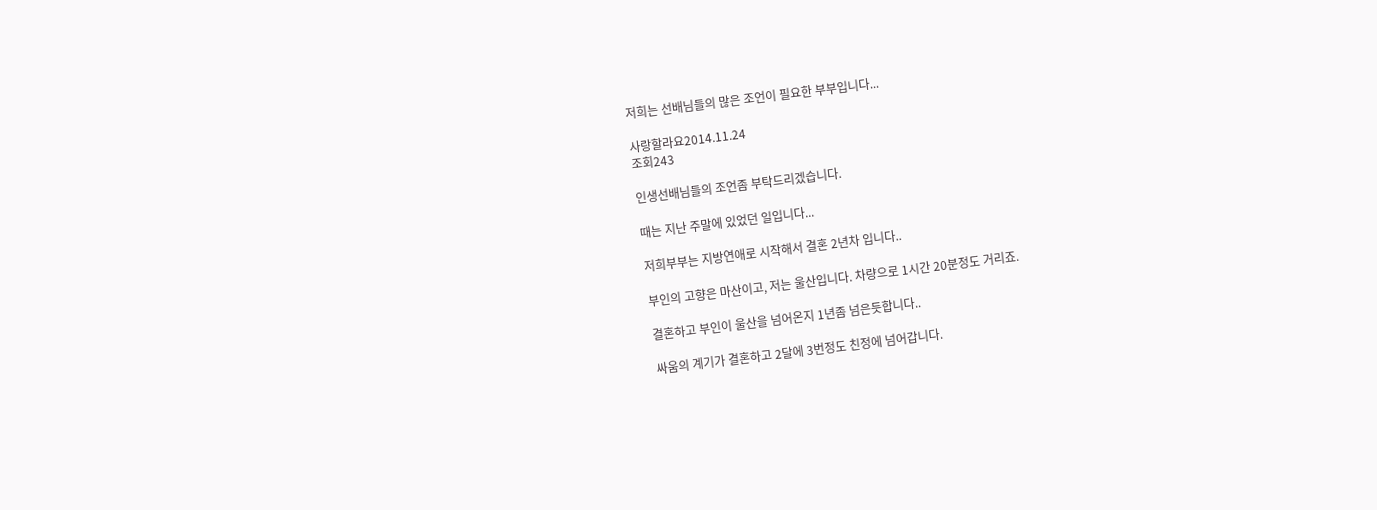저희는 선배님들의 많은 조언이 필요한 부부입니다...

사랑할라요2014.11.24
조회243

인생선배님들의 조언좀 부탁드리겠습니다.

때는 지난 주말에 있었던 일입니다...

저희부부는 지방연애로 시작해서 결혼 2년차 입니다..

부인의 고향은 마산이고, 저는 울산입니다. 차량으로 1시간 20분정도 거리죠.

결혼하고 부인이 울산을 넘어온지 1년좀 넘은듯합니다..

싸움의 계기가 결혼하고 2달에 3번정도 친정에 넘어갑니다.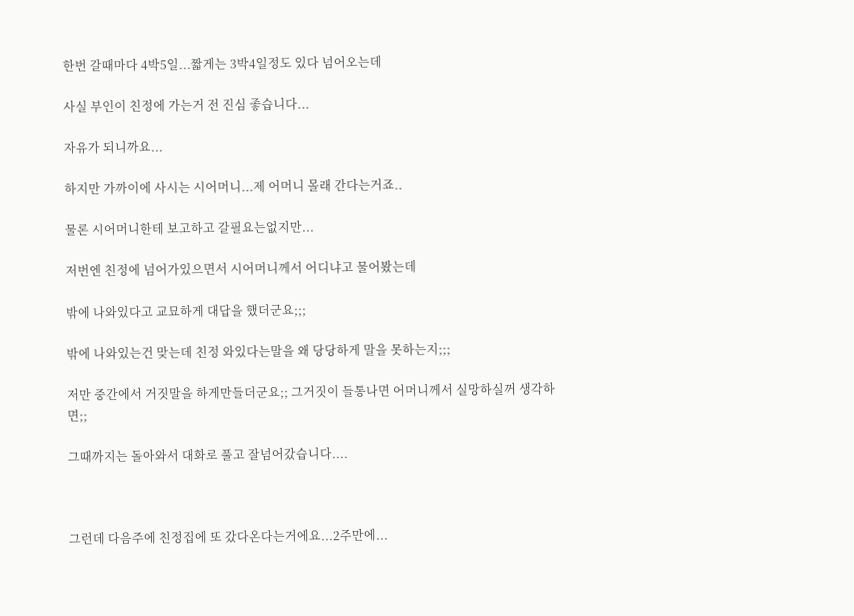한번 갈때마다 4박5일...짧게는 3박4일정도 있다 넘어오는데

사실 부인이 친정에 가는거 전 진심 좋습니다...

자유가 되니까요...

하지만 가까이에 사시는 시어머니...제 어머니 몰래 간다는거죠..

물론 시어머니한테 보고하고 갈필요는없지만...

저번엔 친정에 넘어가있으면서 시어머니께서 어디냐고 물어봤는데

밖에 나와있다고 교묘하게 대답을 했더군요;;;

밖에 나와있는건 맞는데 친정 와있다는말을 왜 당당하게 말을 못하는지;;;

저만 중간에서 거짓말을 하게만들더군요;; 그거짓이 들통나면 어머니께서 실망하실꺼 생각하면;;

그때까지는 돌아와서 대화로 풀고 잘넘어갔습니다....



그런데 다음주에 친정집에 또 갔다온다는거에요...2주만에...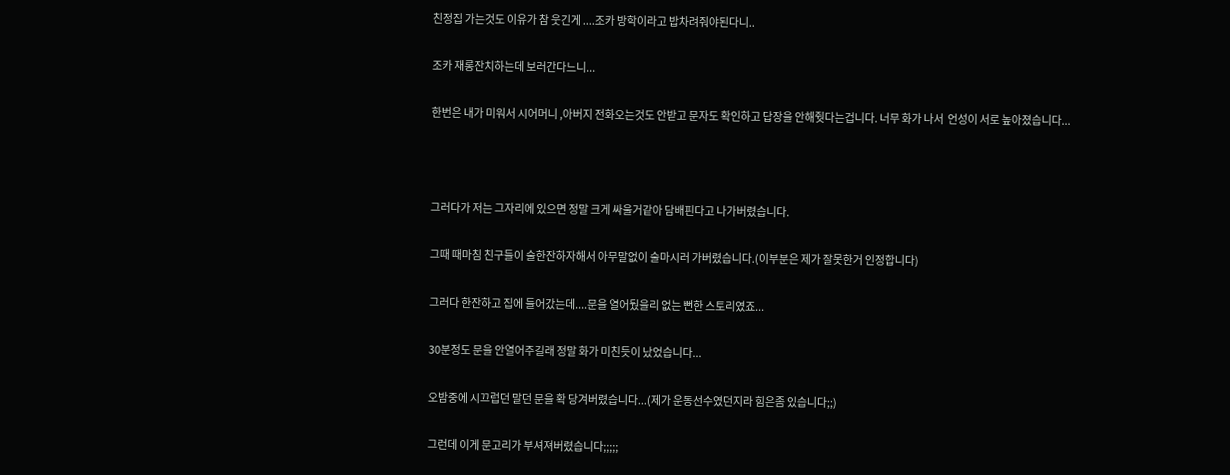친정집 가는것도 이유가 참 웃긴게 ....조카 방학이라고 밥차려줘야된다니..

조카 재롱잔치하는데 보러간다느니...

한번은 내가 미워서 시어머니 ,아버지 전화오는것도 안받고 문자도 확인하고 답장을 안해줫다는겁니다. 너무 화가 나서  언성이 서로 높아졌습니다...



그러다가 저는 그자리에 있으면 정말 크게 싸울거같아 담배핀다고 나가버렸습니다.

그때 때마침 친구들이 술한잔하자해서 아무말없이 술마시러 가버렸습니다.(이부분은 제가 잘못한거 인정합니다)

그러다 한잔하고 집에 들어갔는데....문을 열어뒀을리 없는 뻔한 스토리였죠...

30분정도 문을 안열어주길래 정말 화가 미친듯이 났었습니다...

오밤중에 시끄럽던 말던 문을 확 당겨버렸습니다...(제가 운동선수였던지라 힘은좀 있습니다;;)

그런데 이게 문고리가 부셔져버렸습니다;;;;;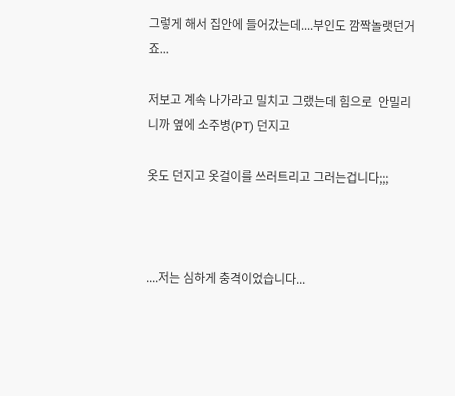그렇게 해서 집안에 들어갔는데....부인도 깜짝놀랫던거죠...

저보고 계속 나가라고 밀치고 그랬는데 힘으로  안밀리니까 옆에 소주병(PT) 던지고

옷도 던지고 옷걸이를 쓰러트리고 그러는겁니다;;;



....저는 심하게 충격이었습니다...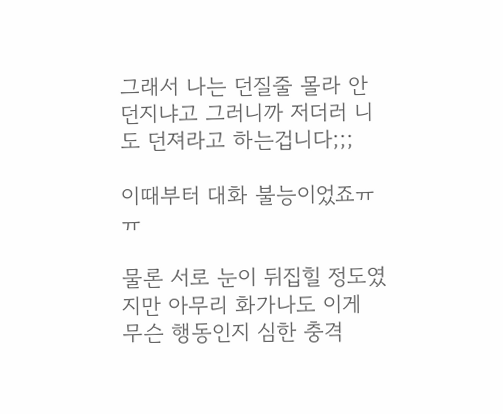그래서 나는 던질줄 몰라 안던지냐고 그러니까 저더러 니도 던져라고 하는겁니다;;;

이때부터 대화 불능이었죠ㅠㅠ

물론 서로 눈이 뒤집힐 정도였지만 아무리 화가나도 이게 무슨 행동인지 심한 충격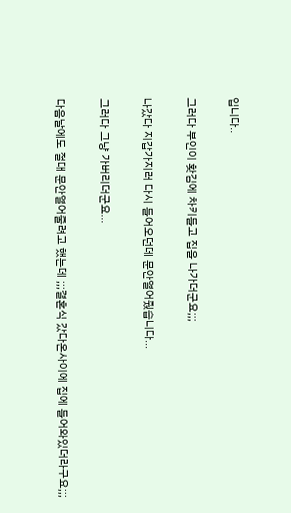입니다..

그러다 부인이 홧김에 차키들고 집을 나가더군요;;;

나갔다 지갑가지러 다시 들어오던데 문안열어줬습니다...

그러다 그냥 가버리더군요...

다음날에도 절대 문안열어줄려고 했는데 ;;;결혼식 갔다온사이에 집에 들어와있더라구요;;;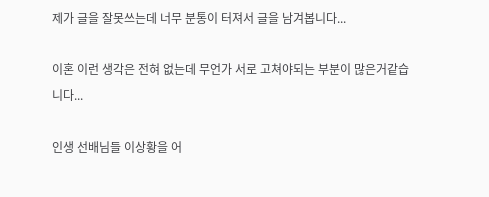제가 글을 잘못쓰는데 너무 분통이 터져서 글을 남겨봅니다...

이혼 이런 생각은 전혀 없는데 무언가 서로 고쳐야되는 부분이 많은거같습니다...

인생 선배님들 이상황을 어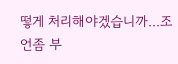떻게 처리해야겠습니까...조언좀 부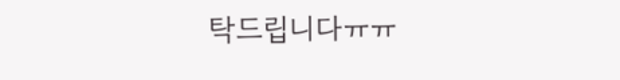탁드립니다ㅠㅠ